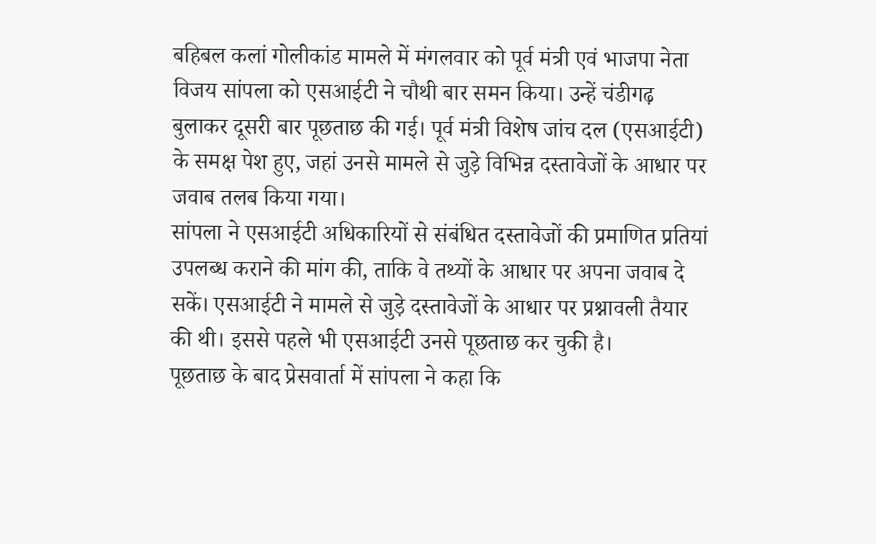बहिबल कलां गोलीकांड मामले में मंगलवार को पूर्व मंत्री एवं भाजपा नेता विजय सांपला को एसआईटी ने चौथी बार समन किया। उन्हें चंडीगढ़ बुलाकर दूसरी बार पूछताछ की गई। पूर्व मंत्री विशेष जांच दल (एसआईटी) के समक्ष पेश हुए, जहां उनसे मामले से जुड़े विभिन्न दस्तावेजों के आधार पर जवाब तलब किया गया।
सांपला ने एसआईटी अधिकारियों से संबंधित दस्तावेजों की प्रमाणित प्रतियां उपलब्ध कराने की मांग की, ताकि वे तथ्यों के आधार पर अपना जवाब दे सकें। एसआईटी ने मामले से जुड़े दस्तावेजों के आधार पर प्रश्नावली तैयार की थी। इससे पहले भी एसआईटी उनसे पूछताछ कर चुकी है।
पूछताछ के बाद प्रेसवार्ता में सांपला ने कहा कि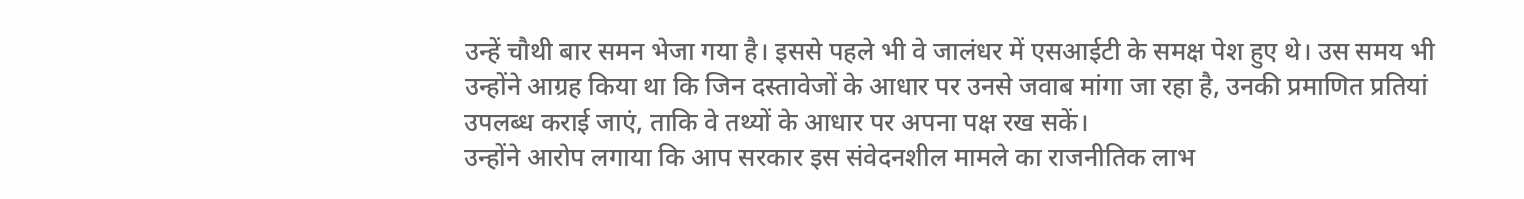उन्हें चौथी बार समन भेजा गया है। इससे पहले भी वे जालंधर में एसआईटी के समक्ष पेश हुए थे। उस समय भी उन्होंने आग्रह किया था कि जिन दस्तावेजों के आधार पर उनसे जवाब मांगा जा रहा है, उनकी प्रमाणित प्रतियां उपलब्ध कराई जाएं, ताकि वे तथ्यों के आधार पर अपना पक्ष रख सकें।
उन्होंने आरोप लगाया कि आप सरकार इस संवेदनशील मामले का राजनीतिक लाभ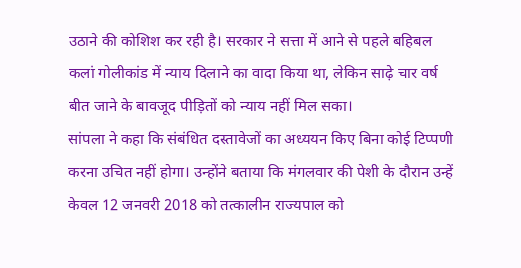उठाने की कोशिश कर रही है। सरकार ने सत्ता में आने से पहले बहिबल कलां गोलीकांड में न्याय दिलाने का वादा किया था, लेकिन साढ़े चार वर्ष बीत जाने के बावजूद पीड़ितों को न्याय नहीं मिल सका।
सांपला ने कहा कि संबंधित दस्तावेजों का अध्ययन किए बिना कोई टिप्पणी करना उचित नहीं होगा। उन्होंने बताया कि मंगलवार की पेशी के दौरान उन्हें केवल 12 जनवरी 2018 को तत्कालीन राज्यपाल को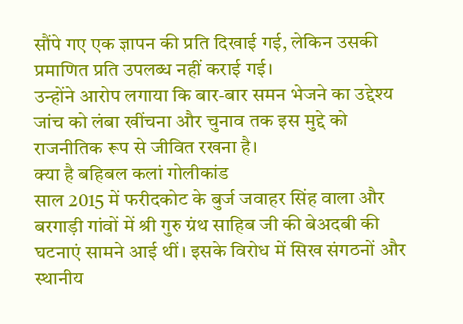सौंपे गए एक ज्ञापन की प्रति दिखाई गई, लेकिन उसकी प्रमाणित प्रति उपलब्ध नहीं कराई गई।
उन्होंने आरोप लगाया कि बार-बार समन भेजने का उद्देश्य जांच को लंबा खींचना और चुनाव तक इस मुद्दे को राजनीतिक रूप से जीवित रखना है।
क्या है बहिबल कलां गोलीकांड
साल 2015 में फरीदकोट के बुर्ज जवाहर सिंह वाला और बरगाड़ी गांवों में श्री गुरु ग्रंथ साहिब जी की बेअदबी की घटनाएं सामने आई थीं। इसके विरोध में सिख संगठनों और स्थानीय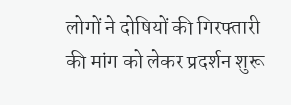लोगों ने दोषियों की गिरफ्तारी की मांग को लेकर प्रदर्शन शुरू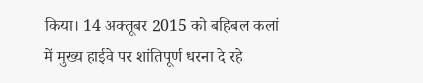किया। 14 अक्तूबर 2015 को बहिबल कलां में मुख्य हाईवे पर शांतिपूर्ण धरना दे रहे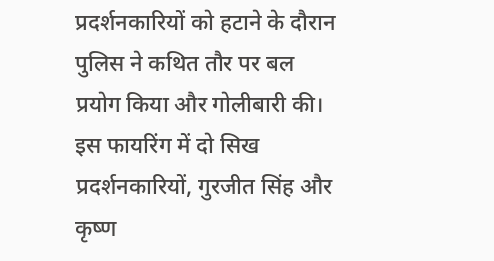प्रदर्शनकारियों को हटाने के दौरान पुलिस ने कथित तौर पर बल प्रयोग किया और गोलीबारी की। इस फायरिंग में दो सिख प्रदर्शनकारियों, गुरजीत सिंह और कृष्ण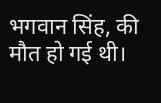भगवान सिंह, की मौत हो गई थी।